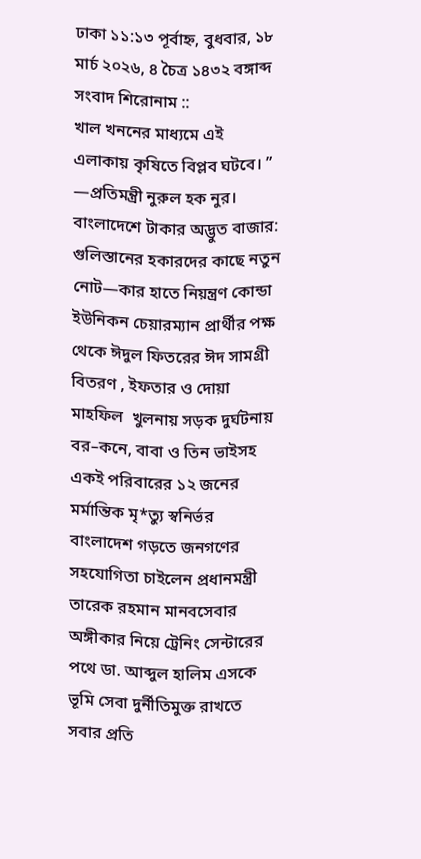ঢাকা ১১:১৩ পূর্বাহ্ন, বুধবার, ১৮ মার্চ ২০২৬, ৪ চৈত্র ১৪৩২ বঙ্গাব্দ
সংবাদ শিরোনাম ::
খাল খননের মাধ্যমে এই এলাকায় কৃষিতে বিপ্লব ঘটবে। ” —প্রতিমন্ত্রী নুরুল হক নুর।  বাংলাদেশে টাকার অদ্ভুত বাজার: গুলিস্তানের হকারদের কাছে নতুন নোট—কার হাতে নিয়ন্ত্রণ কোন্ডা ইউনিকন চেয়ারম্যান প্রার্থীর পক্ষ থেকে ঈদুল ফিতরের ঈদ সামগ্রী বিতরণ , ইফতার ও দোয়া মাহফিল  খুলনায় সড়ক দুর্ঘটনায় বর–কনে, বাবা ও তিন ভাইসহ একই পরিবারের ১২ জনের মর্মান্তিক মৃ*ত্যু স্বনির্ভর বাংলাদেশ গড়তে জনগণের সহযোগিতা চাইলেন প্রধানমন্ত্রী তারেক রহমান মানবসেবার অঙ্গীকার নিয়ে ট্রেনিং সেন্টারের পথে ডা. আব্দুল হালিম এসকে ভূমি সেবা দুর্নীতিমুক্ত রাখতে সবার প্রতি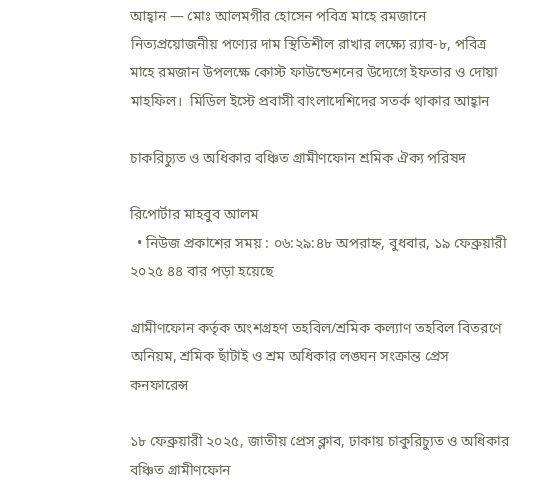আহ্বান — মোঃ আলমগীর হোসেন পবিত্র মাহে রমজানে নিত্যপ্রয়োজনীয় পণ্যের দাম স্থিতিশীল রাখার লক্ষ্যে র‌্যাব-৮, পবিত্র মাহে রমজান উপলক্ষে কোস্ট ফাউন্ডেশনের উদ্যেগে ইফতার ও দোয়া মাহফিল।  মিডিল ইস্টে প্রবাসী বাংলাদেশিদের সতর্ক থাকার আহ্বান

চাকরিচ্যুত ও অধিকার বঞ্চিত গ্রামীণফোন শ্রমিক ঐক্য পরিষদ

রিপোর্টার মাহবুব আলম
  • নিউজ প্রকাশের সময় : ০৬:২৯:৪৮ অপরাহ্ন, বুধবার, ১৯ ফেব্রুয়ারী ২০২৫ ৪৪ বার পড়া হয়েছে

গ্রামীণফোন কর্তৃক অংশগ্রহণ তহবিল/শ্রমিক কল্যাণ তহবিল বিতরণে অনিয়ম, শ্রমিক ছাঁটাই ও শ্রম অধিকার লঙ্ঘন সংক্রান্ত প্রেস কনফারেন্স

১৮ ফেব্রুয়ারী ২০২৫, জাতীয় প্রেস ক্লাব, ঢাকায় চাকুরিচ্যুত ও অধিকার বঞ্চিত গ্রামীণফোন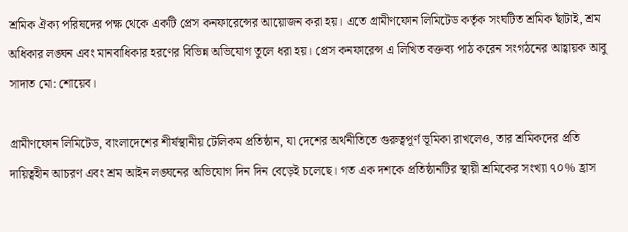শ্রমিক ঐক্য পরিষদের পক্ষ থেকে একটি প্রেস কনফারেন্সের আয়োজন করা হয়। এতে গ্রামীণফোন লিমিটেড কর্তৃক সংঘটিত শ্রমিক ছাঁটাই, শ্রম অধিকার লঙ্ঘন এবং মানবাধিকার হরণের বিভিন্ন অভিযোগ তুলে ধরা হয়। প্রেস কনফারেন্স এ লিখিত বক্তব্য পাঠ করেন সংগঠনের আহ্বায়ক আবু সাদাত মো: শোয়েব।

গ্রামীণফোন লিমিটেড, বাংলাদেশের শীর্ষস্থানীয় টেলিকম প্রতিষ্ঠান, যা দেশের অর্থনীতিতে গুরুত্বপূর্ণ ভূমিকা রাখলেও, তার শ্রমিকদের প্রতি দায়িত্বহীন আচরণ এবং শ্রম আইন লঙ্ঘনের অভিযোগ দিন দিন বেড়েই চলেছে। গত এক দশকে প্রতিষ্ঠানটির স্থায়ী শ্রমিকের সংখ্যা ৭০% হ্রাস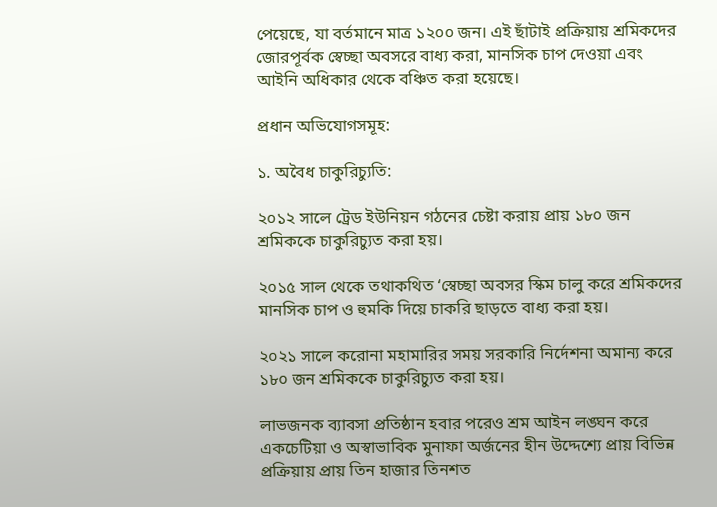পেয়েছে, যা বর্তমানে মাত্র ১২০০ জন। এই ছাঁটাই প্রক্রিয়ায় শ্রমিকদের জোরপূর্বক স্বেচ্ছা অবসরে বাধ্য করা, মানসিক চাপ দেওয়া এবং আইনি অধিকার থেকে বঞ্চিত করা হয়েছে।

প্রধান অভিযোগসমূহ:

১. অবৈধ চাকুরিচ্যুতি:

২০১২ সালে ট্রেড ইউনিয়ন গঠনের চেষ্টা করায় প্রায় ১৮০ জন শ্রমিককে চাকুরিচ্যুত করা হয়।

২০১৫ সাল থেকে তথাকথিত ‘স্বেচ্ছা অবসর স্কিম চালু করে শ্রমিকদের মানসিক চাপ ও হুমকি দিয়ে চাকরি ছাড়তে বাধ্য করা হয়।

২০২১ সালে করোনা মহামারির সময় সরকারি নির্দেশনা অমান্য করে ১৮০ জন শ্রমিককে চাকুরিচ্যুত করা হয়।

লাভজনক ব্যাবসা প্রতিষ্ঠান হবার পরেও শ্রম আইন লঙ্ঘন করে একচেটিয়া ও অস্বাভাবিক মুনাফা অর্জনের হীন উদ্দেশ্যে প্রায় বিভিন্ন প্রক্রিয়ায় প্রায় তিন হাজার তিনশত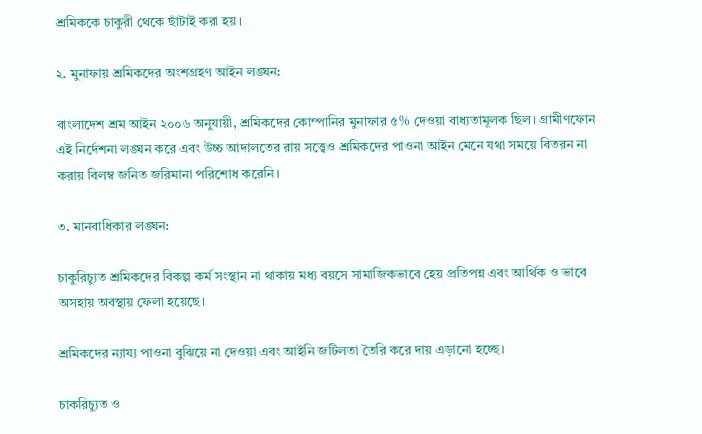শ্রমিককে চাকুরী থেকে ছাঁটাই করা হয়।

২. মুনাফায় শ্রমিকদের অংশগ্রহণ আইন লঙ্ঘন:

বাংলাদেশ শ্রম আইন ২০০৬ অনুযায়ী, শ্রমিকদের কোম্পানির মুনাফার ৫% দেওয়া বাধ্যতামূলক ছিল। গ্রামীণফোন এই নির্দেশনা লঙ্ঘন করে এবং উচ্চ আদালতের রায় সত্ত্বেও শ্রমিকদের পাওনা আইন মেনে যথা সময়ে বিতরন না করায় বিলম্ব জনিত জরিমানা পরিশোধ করেনি।

৩. মানবাধিকার লঙ্ঘন:

চাকুরিচ্যুত শ্রমিকদের বিকল্প কর্ম সংস্থান না থাকায় মধ্য বয়সে সামাজিকভাবে হেয় প্রতিপন্ন এবং আর্থিক ও ভাবে অসহায় অবস্থায় ফেলা হয়েছে।

শ্রমিকদের ন্যায্য পাওনা বুঝিয়ে না দেওয়া এবং আইনি জটিলতা তৈরি করে দায় এড়ানো হচ্ছে।

চাকরিচ্যুত ও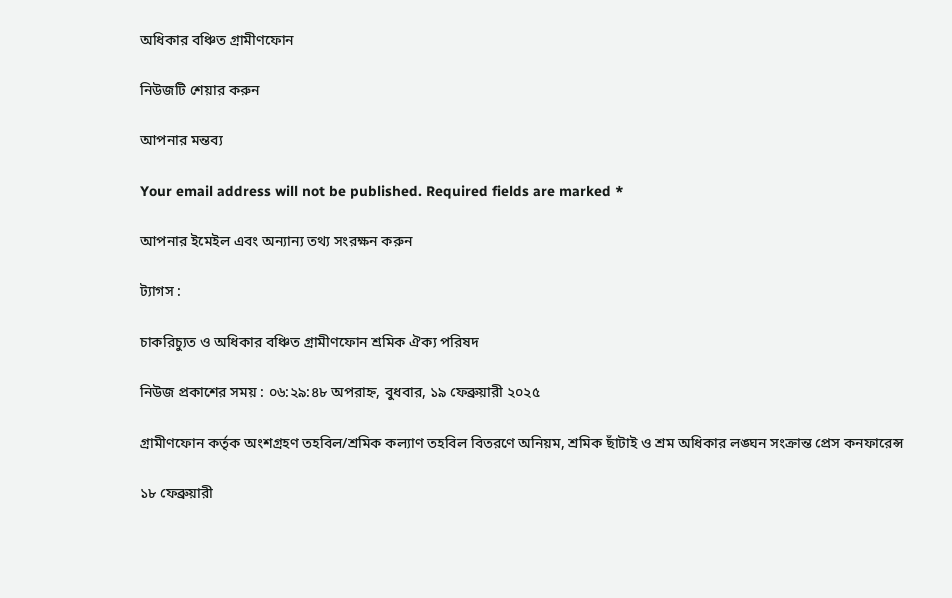অধিকার বঞ্চিত গ্রামীণফোন

নিউজটি শেয়ার করুন

আপনার মন্তব্য

Your email address will not be published. Required fields are marked *

আপনার ইমেইল এবং অন্যান্য তথ্য সংরক্ষন করুন

ট্যাগস :

চাকরিচ্যুত ও অধিকার বঞ্চিত গ্রামীণফোন শ্রমিক ঐক্য পরিষদ

নিউজ প্রকাশের সময় : ০৬:২৯:৪৮ অপরাহ্ন, বুধবার, ১৯ ফেব্রুয়ারী ২০২৫

গ্রামীণফোন কর্তৃক অংশগ্রহণ তহবিল/শ্রমিক কল্যাণ তহবিল বিতরণে অনিয়ম, শ্রমিক ছাঁটাই ও শ্রম অধিকার লঙ্ঘন সংক্রান্ত প্রেস কনফারেন্স

১৮ ফেব্রুয়ারী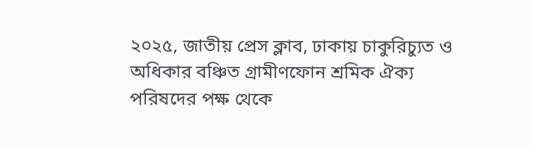২০২৫, জাতীয় প্রেস ক্লাব, ঢাকায় চাকুরিচ্যুত ও অধিকার বঞ্চিত গ্রামীণফোন শ্রমিক ঐক্য পরিষদের পক্ষ থেকে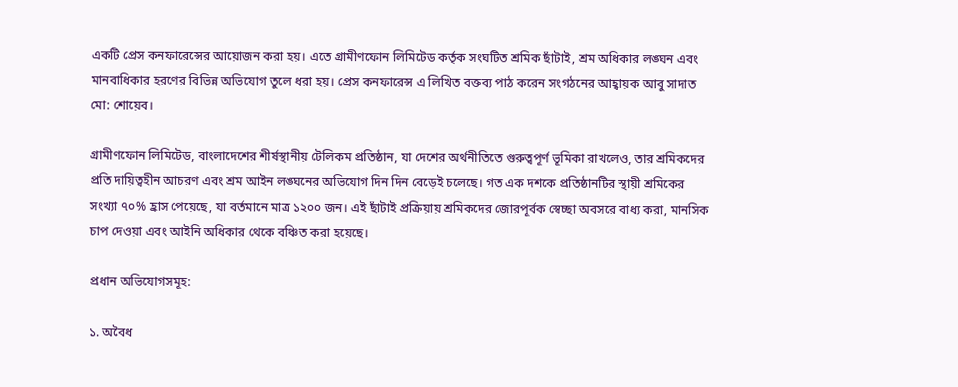একটি প্রেস কনফারেন্সের আয়োজন করা হয়। এতে গ্রামীণফোন লিমিটেড কর্তৃক সংঘটিত শ্রমিক ছাঁটাই, শ্রম অধিকার লঙ্ঘন এবং মানবাধিকার হরণের বিভিন্ন অভিযোগ তুলে ধরা হয়। প্রেস কনফারেন্স এ লিখিত বক্তব্য পাঠ করেন সংগঠনের আহ্বায়ক আবু সাদাত মো: শোয়েব।

গ্রামীণফোন লিমিটেড, বাংলাদেশের শীর্ষস্থানীয় টেলিকম প্রতিষ্ঠান, যা দেশের অর্থনীতিতে গুরুত্বপূর্ণ ভূমিকা রাখলেও, তার শ্রমিকদের প্রতি দায়িত্বহীন আচরণ এবং শ্রম আইন লঙ্ঘনের অভিযোগ দিন দিন বেড়েই চলেছে। গত এক দশকে প্রতিষ্ঠানটির স্থায়ী শ্রমিকের সংখ্যা ৭০% হ্রাস পেয়েছে, যা বর্তমানে মাত্র ১২০০ জন। এই ছাঁটাই প্রক্রিয়ায় শ্রমিকদের জোরপূর্বক স্বেচ্ছা অবসরে বাধ্য করা, মানসিক চাপ দেওয়া এবং আইনি অধিকার থেকে বঞ্চিত করা হয়েছে।

প্রধান অভিযোগসমূহ:

১. অবৈধ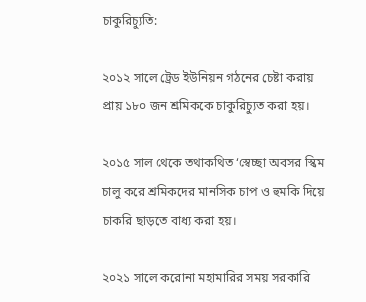চাকুরিচ্যুতি:

২০১২ সালে ট্রেড ইউনিয়ন গঠনের চেষ্টা করায় প্রায় ১৮০ জন শ্রমিককে চাকুরিচ্যুত করা হয়।

২০১৫ সাল থেকে তথাকথিত ‘স্বেচ্ছা অবসর স্কিম চালু করে শ্রমিকদের মানসিক চাপ ও হুমকি দিয়ে চাকরি ছাড়তে বাধ্য করা হয়।

২০২১ সালে করোনা মহামারির সময় সরকারি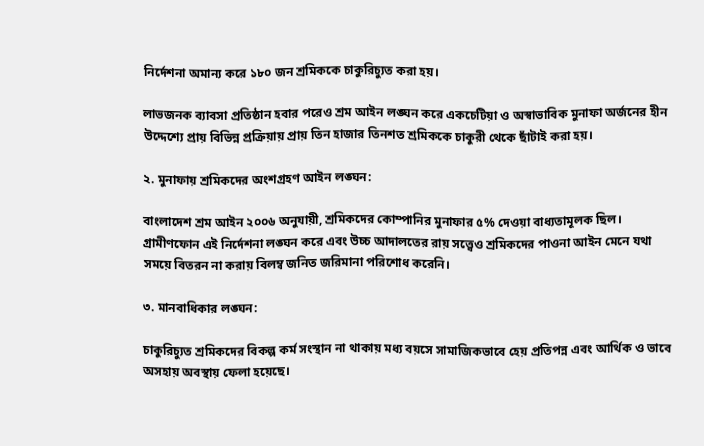নির্দেশনা অমান্য করে ১৮০ জন শ্রমিককে চাকুরিচ্যুত করা হয়।

লাভজনক ব্যাবসা প্রতিষ্ঠান হবার পরেও শ্রম আইন লঙ্ঘন করে একচেটিয়া ও অস্বাভাবিক মুনাফা অর্জনের হীন উদ্দেশ্যে প্রায় বিভিন্ন প্রক্রিয়ায় প্রায় তিন হাজার তিনশত শ্রমিককে চাকুরী থেকে ছাঁটাই করা হয়।

২. মুনাফায় শ্রমিকদের অংশগ্রহণ আইন লঙ্ঘন:

বাংলাদেশ শ্রম আইন ২০০৬ অনুযায়ী, শ্রমিকদের কোম্পানির মুনাফার ৫% দেওয়া বাধ্যতামূলক ছিল। গ্রামীণফোন এই নির্দেশনা লঙ্ঘন করে এবং উচ্চ আদালতের রায় সত্ত্বেও শ্রমিকদের পাওনা আইন মেনে যথা সময়ে বিতরন না করায় বিলম্ব জনিত জরিমানা পরিশোধ করেনি।

৩. মানবাধিকার লঙ্ঘন:

চাকুরিচ্যুত শ্রমিকদের বিকল্প কর্ম সংস্থান না থাকায় মধ্য বয়সে সামাজিকভাবে হেয় প্রতিপন্ন এবং আর্থিক ও ভাবে অসহায় অবস্থায় ফেলা হয়েছে।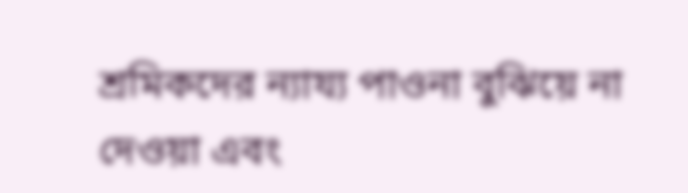শ্রমিকদের ন্যায্য পাওনা বুঝিয়ে না দেওয়া এবং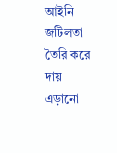আইনি জটিলতা তৈরি করে দায় এড়ানো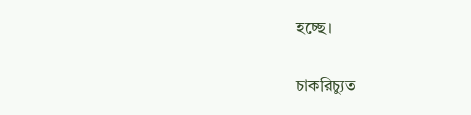হচ্ছে।

চাকরিচ্যুত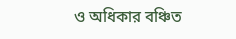ও অধিকার বঞ্চিত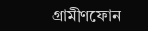গ্রামীণফোন